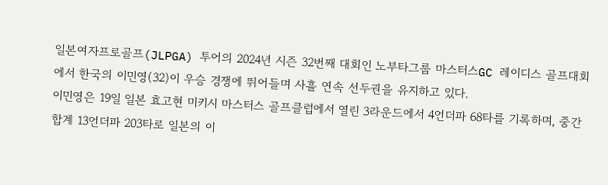일본여자프로골프(JLPGA) 투어의 2024년 시즌 32번째 대회인 노부타그룹 마스터스GC 레이디스 골프대회에서 한국의 이민영(32)이 우승 경쟁에 뛰어들며 사흘 연속 선두권을 유지하고 있다.
이민영은 19일 일본 효고현 미키시 마스터스 골프클럽에서 열린 3라운드에서 4언더파 68타를 기록하며, 중간 합계 13언더파 203타로 일본의 이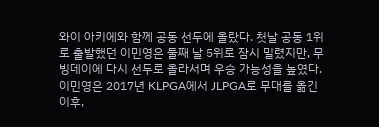와이 아키에와 함께 공동 선두에 올랐다. 첫날 공동 1위로 출발했던 이민영은 둘째 날 5위로 잠시 밀렸지만, 무빙데이에 다시 선두로 올라서며 우승 가능성을 높였다.
이민영은 2017년 KLPGA에서 JLPGA로 무대를 옮긴 이후,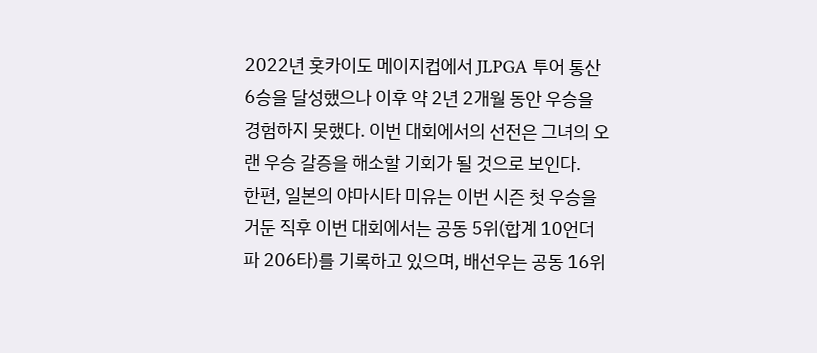2022년 홋카이도 메이지컵에서 JLPGA 투어 통산 6승을 달성했으나 이후 약 2년 2개월 동안 우승을 경험하지 못했다. 이번 대회에서의 선전은 그녀의 오랜 우승 갈증을 해소할 기회가 될 것으로 보인다.
한편, 일본의 야마시타 미유는 이번 시즌 첫 우승을 거둔 직후 이번 대회에서는 공동 5위(합계 10언더파 206타)를 기록하고 있으며, 배선우는 공동 16위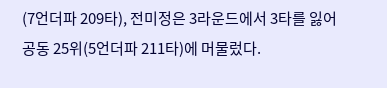(7언더파 209타), 전미정은 3라운드에서 3타를 잃어 공동 25위(5언더파 211타)에 머물렀다.